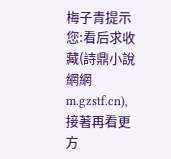梅子青提示您:看后求收藏(詩鼎小說網網m.gzstf.cn),接著再看更方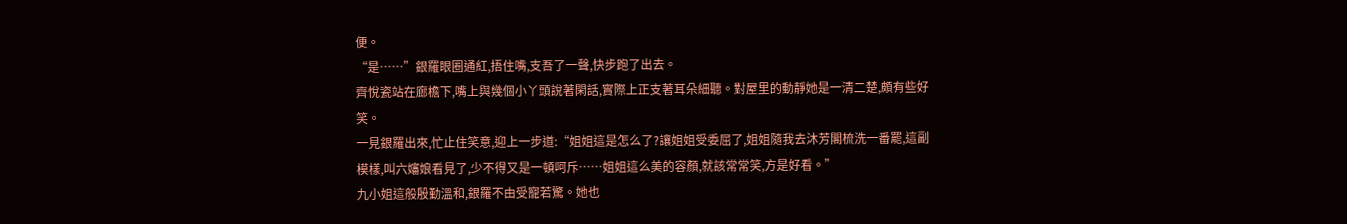便。
“是……”銀羅眼圈通紅,捂住嘴,支吾了一聲,快步跑了出去。
齊悅瓷站在廊檐下,嘴上與幾個小丫頭說著閑話,實際上正支著耳朵細聽。對屋里的動靜她是一清二楚,頗有些好笑。
一見銀羅出來,忙止住笑意,迎上一步道:“姐姐這是怎么了?讓姐姐受委屈了,姐姐隨我去沐芳閣梳洗一番罷,這副模樣,叫六嬸娘看見了,少不得又是一頓呵斥……姐姐這么美的容顏,就該常常笑,方是好看。”
九小姐這般殷勤溫和,銀羅不由受寵若驚。她也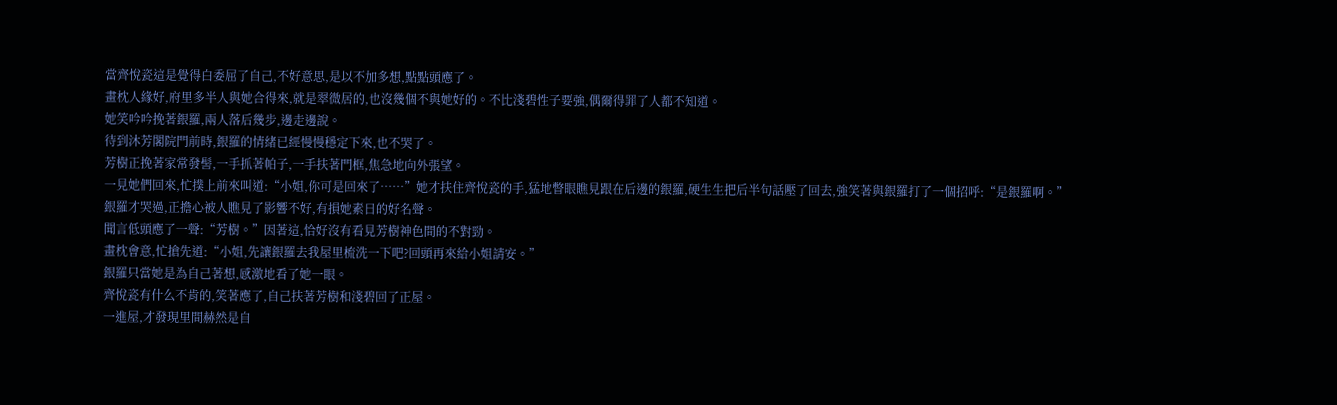當齊悅瓷這是覺得白委屈了自己,不好意思,是以不加多想,點點頭應了。
畫枕人緣好,府里多半人與她合得來,就是翠微居的,也沒幾個不與她好的。不比淺碧性子要強,偶爾得罪了人都不知道。
她笑吟吟挽著銀羅,兩人落后幾步,邊走邊說。
待到沐芳閣院門前時,銀羅的情緒已經慢慢穩定下來,也不哭了。
芳樹正挽著家常發髻,一手抓著帕子,一手扶著門框,焦急地向外張望。
一見她們回來,忙撲上前來叫道:“小姐,你可是回來了……”她才扶住齊悅瓷的手,猛地瞥眼瞧見跟在后邊的銀羅,硬生生把后半句話壓了回去,強笑著與銀羅打了一個招呼:“是銀羅啊。”
銀羅才哭過,正擔心被人瞧見了影響不好,有損她素日的好名聲。
聞言低頭應了一聲:“芳樹。”因著這,恰好沒有看見芳樹神色間的不對勁。
畫枕會意,忙搶先道:“小姐,先讓銀羅去我屋里梳洗一下吧?回頭再來給小姐請安。”
銀羅只當她是為自己著想,感激地看了她一眼。
齊悅瓷有什么不肯的,笑著應了,自己扶著芳樹和淺碧回了正屋。
一進屋,才發現里間赫然是自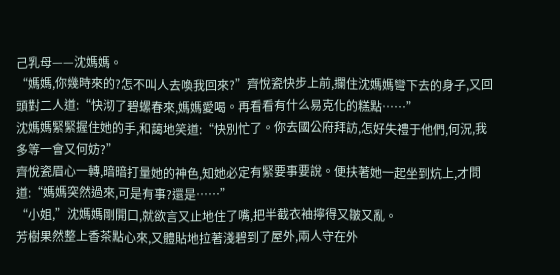己乳母——沈媽媽。
“媽媽,你幾時來的?怎不叫人去喚我回來?”齊悅瓷快步上前,攔住沈媽媽彎下去的身子,又回頭對二人道:“快沏了碧螺春來,媽媽愛喝。再看看有什么易克化的糕點……”
沈媽媽緊緊握住她的手,和藹地笑道:“快別忙了。你去國公府拜訪,怎好失禮于他們,何況,我多等一會又何妨?”
齊悅瓷眉心一轉,暗暗打量她的神色,知她必定有緊要事要說。便扶著她一起坐到炕上,才問道:“媽媽突然過來,可是有事?還是……”
“小姐,”沈媽媽剛開口,就欲言又止地住了嘴,把半截衣袖擰得又皺又亂。
芳樹果然整上香茶點心來,又體貼地拉著淺碧到了屋外,兩人守在外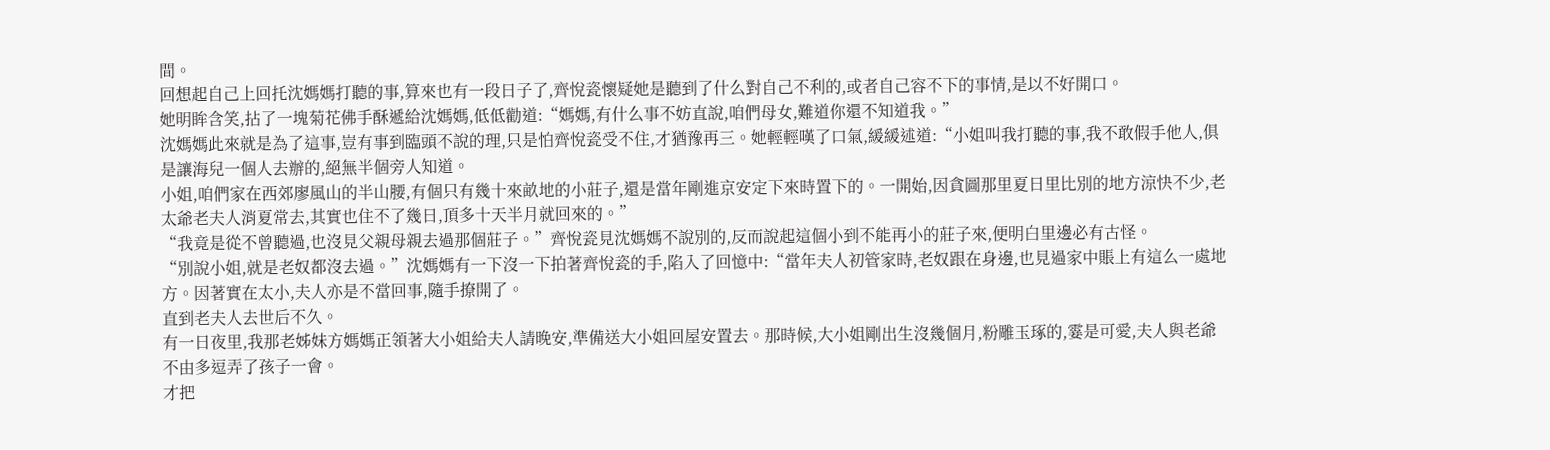間。
回想起自己上回托沈媽媽打聽的事,算來也有一段日子了,齊悅瓷懷疑她是聽到了什么對自己不利的,或者自己容不下的事情,是以不好開口。
她明眸含笑,拈了一塊菊花佛手酥遞給沈媽媽,低低勸道:“媽媽,有什么事不妨直說,咱們母女,難道你還不知道我。”
沈媽媽此來就是為了這事,豈有事到臨頭不說的理,只是怕齊悅瓷受不住,才猶豫再三。她輕輕嘆了口氣,緩緩述道:“小姐叫我打聽的事,我不敢假手他人,俱是讓海兒一個人去辦的,絕無半個旁人知道。
小姐,咱們家在西郊廖風山的半山腰,有個只有幾十來畝地的小莊子,還是當年剛進京安定下來時置下的。一開始,因貪圖那里夏日里比別的地方涼快不少,老太爺老夫人消夏常去,其實也住不了幾日,頂多十天半月就回來的。”
“我竟是從不曾聽過,也沒見父親母親去過那個莊子。”齊悅瓷見沈媽媽不說別的,反而說起這個小到不能再小的莊子來,便明白里邊必有古怪。
“別說小姐,就是老奴都沒去過。”沈媽媽有一下沒一下拍著齊悅瓷的手,陷入了回憶中:“當年夫人初管家時,老奴跟在身邊,也見過家中賬上有這么一處地方。因著實在太小,夫人亦是不當回事,隨手撩開了。
直到老夫人去世后不久。
有一日夜里,我那老姊妹方媽媽正領著大小姐給夫人請晚安,準備送大小姐回屋安置去。那時候,大小姐剛出生沒幾個月,粉雕玉琢的,霎是可愛,夫人與老爺不由多逗弄了孩子一會。
才把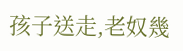孩子送走,老奴幾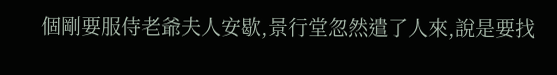個剛要服侍老爺夫人安歇,景行堂忽然遣了人來,說是要找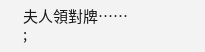夫人領對牌……
;